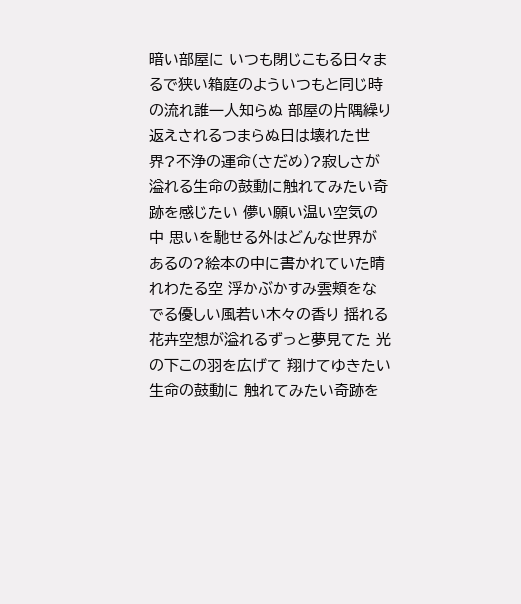暗い部屋に いつも閉じこもる日々まるで狭い箱庭のよういつもと同じ時の流れ誰一人知らぬ 部屋の片隅繰り返えされるつまらぬ日は壊れた世界?不浄の運命(さだめ)?寂しさが溢れる生命の鼓動に触れてみたい奇跡を感じたい 儚い願い温い空気の中 思いを馳せる外はどんな世界があるの?絵本の中に書かれていた晴れわたる空 浮かぶかすみ雲頬をなでる優しい風若い木々の香り 揺れる花卉空想が溢れるずっと夢見てた 光の下この羽を広げて 翔けてゆきたい生命の鼓動に 触れてみたい奇跡を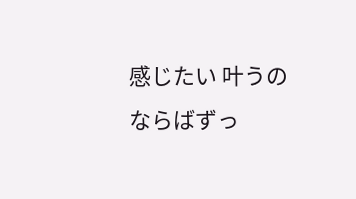感じたい 叶うのならばずっ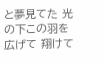と夢見てた 光の下この羽を広げて 翔けて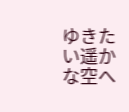ゆきたい遥かな空へ